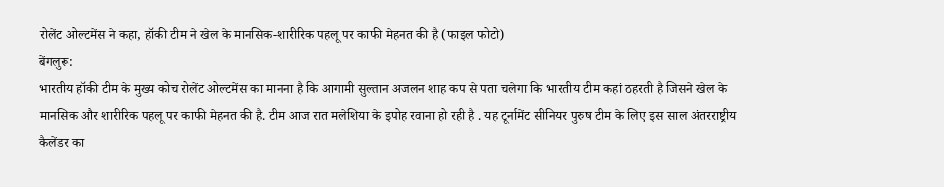रोलेंट ओल्टमेंस ने कहा, हॉकी टीम ने खेल के मानसिक-शारीरिक पहलू पर काफी मेहनत की है (फाइल फोटो)
बेंगलुरू:
भारतीय हॉकी टीम के मुख्य कोच रोलेंट ओल्टमेंस का मानना है कि आगामी सुल्तान अजलन शाह कप से पता चलेगा कि भारतीय टीम कहां ठहरती है जिसने खेल के मानसिक और शारीरिक पहलू पर काफी मेहनत की है. टीम आज रात मलेशिया के इपोह रवाना हो रही है . यह टूर्नामेंट सीनियर पुरुष टीम के लिए इस साल अंतरराष्ट्रीय कैलेंडर का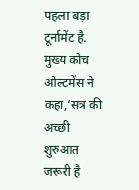पहला बड़ा टूर्नामेंट है. मुख्य कोच ओल्टमेंस ने कहा,‘सत्र की अच्छी शुरुआत जरूरी है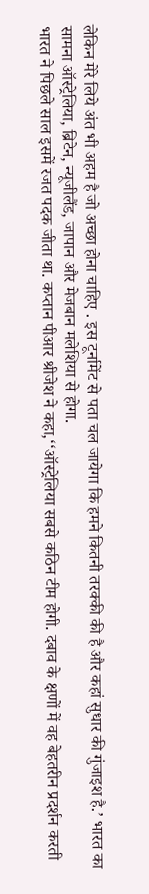लेकिन मेरे लिये अंत भी अहम है जो अच्छा होना चाहिए . इस टूर्नामेंट से पता चल जायेगा कि हमने कितनी तरक्की की है और कहां सुधार की गुंजाइश है.’ भारत का सामना ऑस्ट्रेलिया, ब्रिटेन, न्यूजीलैंड, जापान और मेजबान मलेशिया से होगा.
भारत ने पिछले साल इसमें रजत पदक जीता था. कप्तान पीआर श्रीजेश ने कहा,‘‘ऑस्ट्रेलिया सबसे कठिन टीम होगी. दबाव के क्षणों में वह बेहतरीन प्रदर्शन करती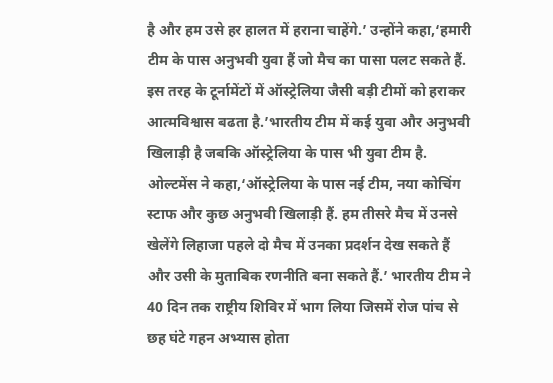है और हम उसे हर हालत में हराना चाहेंगे.’ उन्होंने कहा,‘हमारी टीम के पास अनुभवी युवा हैं जो मैच का पासा पलट सकते हैं. इस तरह के टूर्नामेंटों में ऑस्ट्रेलिया जैसी बड़ी टीमों को हराकर आत्मविश्वास बढता है.’भारतीय टीम में कई युवा और अनुभवी खिलाड़ी है जबकि ऑस्ट्रेलिया के पास भी युवा टीम है.
ओल्टमेंस ने कहा,‘ऑस्ट्रेलिया के पास नई टीम, नया कोचिंग स्टाफ और कुछ अनुभवी खिलाड़ी हैं. हम तीसरे मैच में उनसे खेलेंगे लिहाजा पहले दो मैच में उनका प्रदर्शन देख सकते हैं और उसी के मुताबिक रणनीति बना सकते हैं.’ भारतीय टीम ने 40 दिन तक राष्ट्रीय शिविर में भाग लिया जिसमें रोज पांच से छह घंटे गहन अभ्यास होता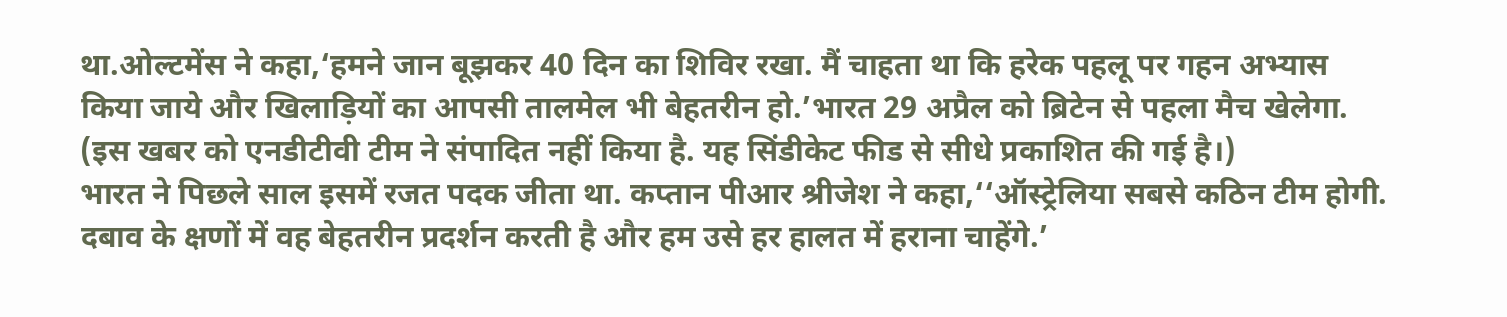था.ओल्टमेंस ने कहा,‘हमने जान बूझकर 40 दिन का शिविर रखा. मैं चाहता था कि हरेक पहलू पर गहन अभ्यास किया जाये और खिलाड़ियों का आपसी तालमेल भी बेहतरीन हो.’भारत 29 अप्रैल को ब्रिटेन से पहला मैच खेलेगा.
(इस खबर को एनडीटीवी टीम ने संपादित नहीं किया है. यह सिंडीकेट फीड से सीधे प्रकाशित की गई है।)
भारत ने पिछले साल इसमें रजत पदक जीता था. कप्तान पीआर श्रीजेश ने कहा,‘‘ऑस्ट्रेलिया सबसे कठिन टीम होगी. दबाव के क्षणों में वह बेहतरीन प्रदर्शन करती है और हम उसे हर हालत में हराना चाहेंगे.’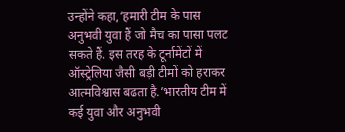उन्होंने कहा,‘हमारी टीम के पास अनुभवी युवा हैं जो मैच का पासा पलट सकते हैं. इस तरह के टूर्नामेंटों में ऑस्ट्रेलिया जैसी बड़ी टीमों को हराकर आत्मविश्वास बढता है.’भारतीय टीम में कई युवा और अनुभवी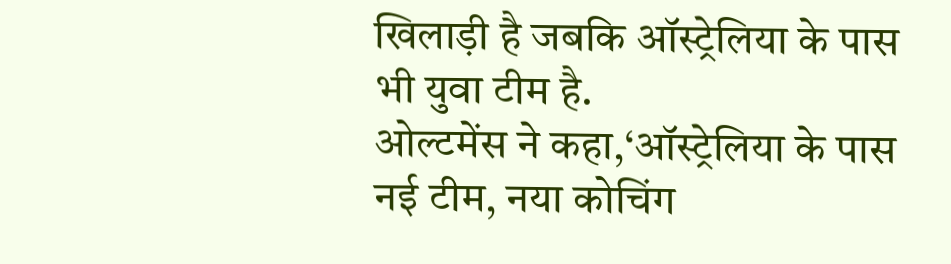खिलाड़ी है जबकि ऑस्ट्रेलिया के पास भी युवा टीम है.
ओल्टमेंस ने कहा,‘ऑस्ट्रेलिया के पास नई टीम, नया कोचिंग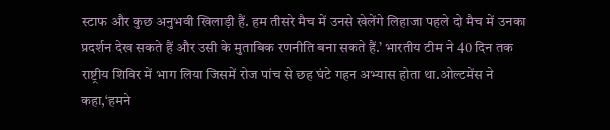स्टाफ और कुछ अनुभवी खिलाड़ी हैं. हम तीसरे मैच में उनसे खेलेंगे लिहाजा पहले दो मैच में उनका प्रदर्शन देख सकते हैं और उसी के मुताबिक रणनीति बना सकते हैं.’ भारतीय टीम ने 40 दिन तक राष्ट्रीय शिविर में भाग लिया जिसमें रोज पांच से छह घंटे गहन अभ्यास होता था.ओल्टमेंस ने कहा,‘हमने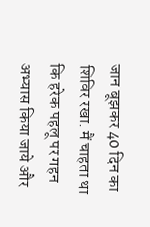जान बूझकर 40 दिन का शिविर रखा. मैं चाहता था कि हरेक पहलू पर गहन अभ्यास किया जाये और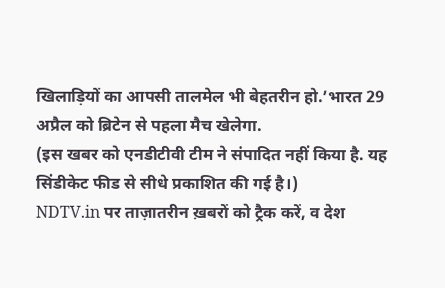खिलाड़ियों का आपसी तालमेल भी बेहतरीन हो.’भारत 29 अप्रैल को ब्रिटेन से पहला मैच खेलेगा.
(इस खबर को एनडीटीवी टीम ने संपादित नहीं किया है. यह सिंडीकेट फीड से सीधे प्रकाशित की गई है।)
NDTV.in पर ताज़ातरीन ख़बरों को ट्रैक करें, व देश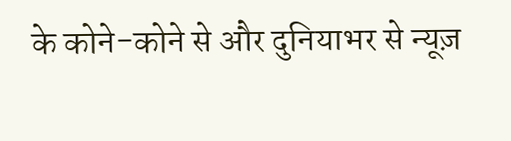के कोने-कोने से और दुनियाभर से न्यूज़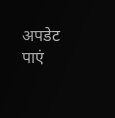अपडेट पाएं